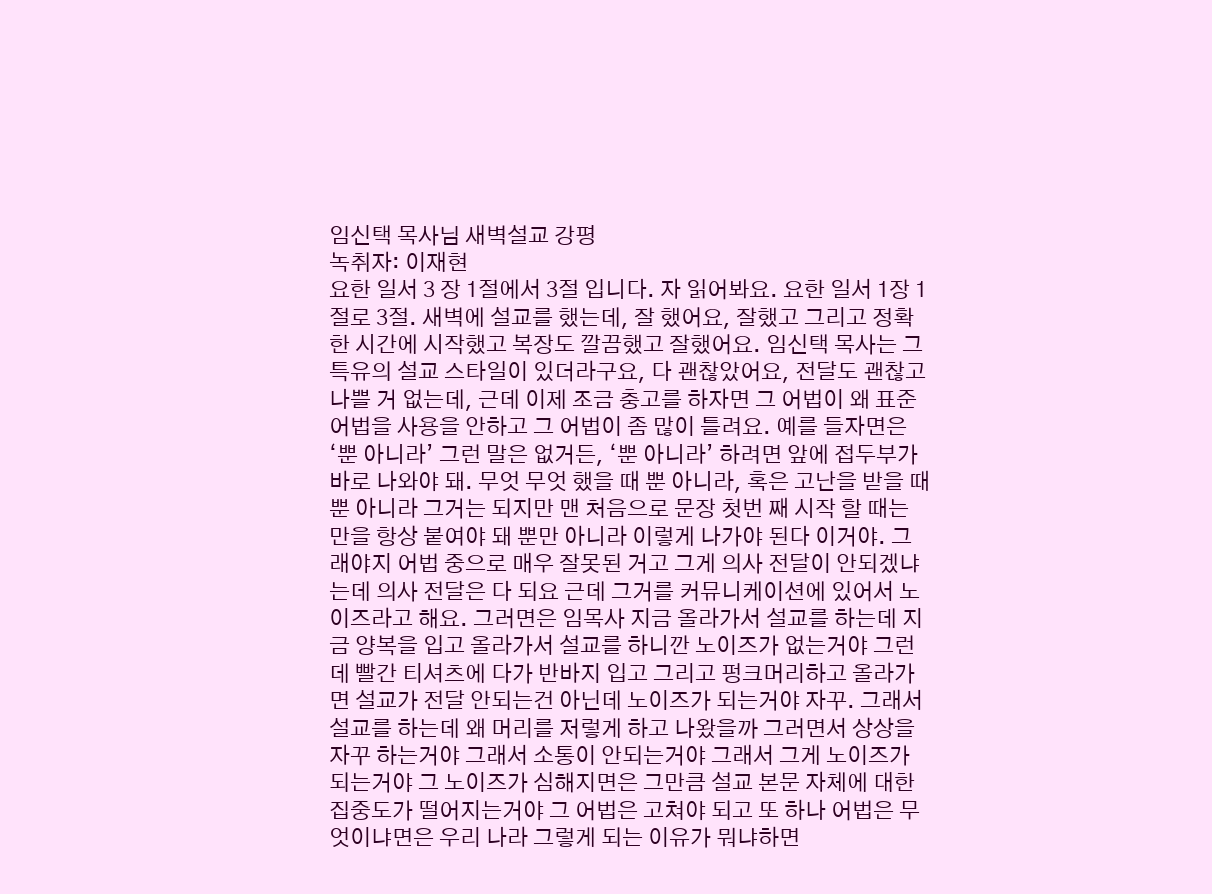임신택 목사님 새벽설교 강평
녹취자: 이재현
요한 일서 3 장 1절에서 3절 입니다. 자 읽어봐요. 요한 일서 1장 1절로 3절. 새벽에 설교를 했는데, 잘 했어요, 잘했고 그리고 정확한 시간에 시작했고 복장도 깔끔했고 잘했어요. 임신택 목사는 그 특유의 설교 스타일이 있더라구요, 다 괜찮았어요, 전달도 괜찮고 나쁠 거 없는데, 근데 이제 조금 충고를 하자면 그 어법이 왜 표준 어법을 사용을 안하고 그 어법이 좀 많이 틀려요. 예를 들자면은 ‘뿐 아니라’ 그런 말은 없거든, ‘뿐 아니라’ 하려면 앞에 접두부가 바로 나와야 돼. 무엇 무엇 했을 때 뿐 아니라, 혹은 고난을 받을 때 뿐 아니라 그거는 되지만 맨 처음으로 문장 첫번 째 시작 할 때는 만을 항상 붙여야 돼 뿐만 아니라 이렇게 나가야 된다 이거야. 그래야지 어법 중으로 매우 잘못된 거고 그게 의사 전달이 안되겠냐는데 의사 전달은 다 되요 근데 그거를 커뮤니케이션에 있어서 노이즈라고 해요. 그러면은 임목사 지금 올라가서 설교를 하는데 지금 양복을 입고 올라가서 설교를 하니깐 노이즈가 없는거야 그런데 빨간 티셔츠에 다가 반바지 입고 그리고 펑크머리하고 올라가면 설교가 전달 안되는건 아닌데 노이즈가 되는거야 자꾸. 그래서 설교를 하는데 왜 머리를 저렇게 하고 나왔을까 그러면서 상상을 자꾸 하는거야 그래서 소통이 안되는거야 그래서 그게 노이즈가 되는거야 그 노이즈가 심해지면은 그만큼 설교 본문 자체에 대한 집중도가 떨어지는거야 그 어법은 고쳐야 되고 또 하나 어법은 무엇이냐면은 우리 나라 그렇게 되는 이유가 뭐냐하면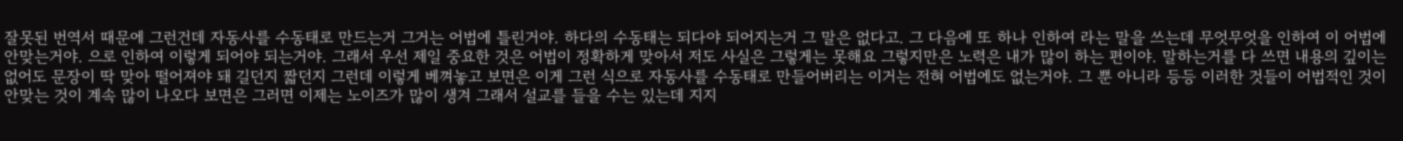잘못된 번역서 때문에 그런건데 자동사를 수동태로 만드는거 그거는 어법에 틀린거야. 하다의 수동태는 되다야 되어지는거 그 말은 없다고. 그 다음에 또 하나 인하여 라는 말을 쓰는데 무엇무엇을 인하여 이 어법에 안맞는거야. 으로 인하여 이렇게 되어야 되는거야. 그래서 우선 제일 중요한 것은 어법이 정확하게 맞아서 저도 사실은 그렇게는 못해요 그렇지만은 노력은 내가 많이 하는 편이야. 말하는거를 다 쓰면 내용의 깊이는 없어도 문장이 딱 맞아 떨어져야 돼 길던지 짧던지 그런데 이렇게 베껴놓고 보면은 이게 그런 식으로 자동사를 수동태로 만들어버리는 이거는 전혀 어법에도 없는거야. 그 뿐 아니라 등등 이러한 것들이 어법적인 것이 안맞는 것이 계속 많이 나오다 보면은 그러면 이제는 노이즈가 많이 생겨 그래서 설교를 들을 수는 있는데 지지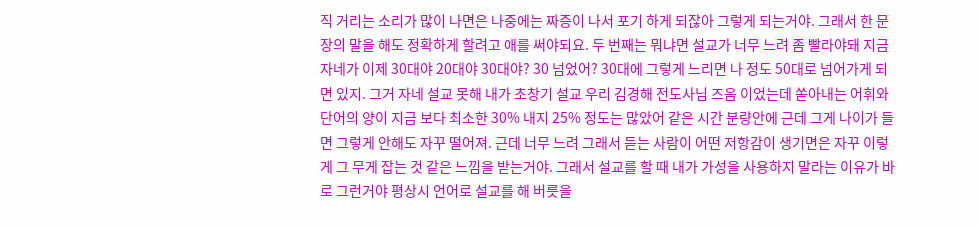직 거리는 소리가 많이 나면은 나중에는 짜증이 나서 포기 하게 되잖아 그렇게 되는거야. 그래서 한 문장의 말을 해도 정확하게 할려고 애를 써야되요. 두 번째는 뭐냐면 설교가 너무 느려 좀 빨라야돼 지금 자네가 이제 30대야 20대야 30대야? 30 넘었어? 30대에 그렇게 느리면 나 정도 50대로 넘어가게 되면 있지. 그거 자네 설교 못해 내가 초창기 설교 우리 김경해 전도사님 즈음 이었는데 쏟아내는 어휘와 단어의 양이 지금 보다 최소한 30% 내지 25% 정도는 많았어 같은 시간 분량안에 근데 그게 나이가 들면 그렇게 안해도 자꾸 떨어져. 근데 너무 느려 그래서 듣는 사람이 어떤 저항감이 생기면은 자꾸 이렇게 그 무게 잡는 것 같은 느낌을 받는거야. 그래서 설교를 할 때 내가 가성을 사용하지 말라는 이유가 바로 그런거야 평상시 언어로 설교를 해 버릇을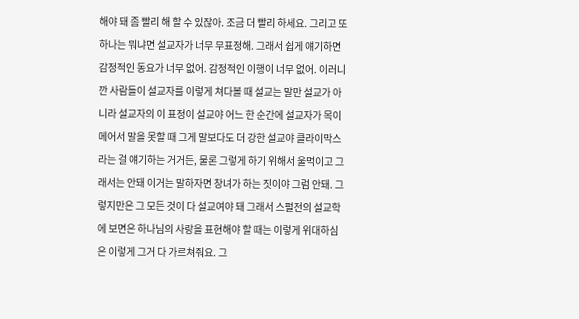해야 돼 좀 빨리 해 할 수 있잖아. 조금 더 빨리 하세요. 그리고 또 하나는 뭐냐면 설교자가 너무 무표정해. 그래서 쉽게 얘기하면 감정적인 동요가 너무 없어. 감정적인 이행이 너무 없어. 이러니깐 사람들이 설교자를 이렇게 쳐다볼 때 설교는 말만 설교가 아니라 설교자의 이 표정이 설교야 어느 한 순간에 설교자가 목이 메어서 말을 못할 때 그게 말보다도 더 강한 설교야 클라이막스라는 걸 얘기하는 거거든, 물론 그렇게 하기 위해서 울먹이고 그래서는 안돼 이거는 말하자면 창녀가 하는 짓이야 그럼 안돼. 그렇지만은 그 모든 것이 다 설교여야 돼 그래서 스펄전의 설교학에 보면은 하나님의 사랑을 표현해야 할 때는 이렇게 위대하심은 이렇게 그거 다 가르쳐줘요. 그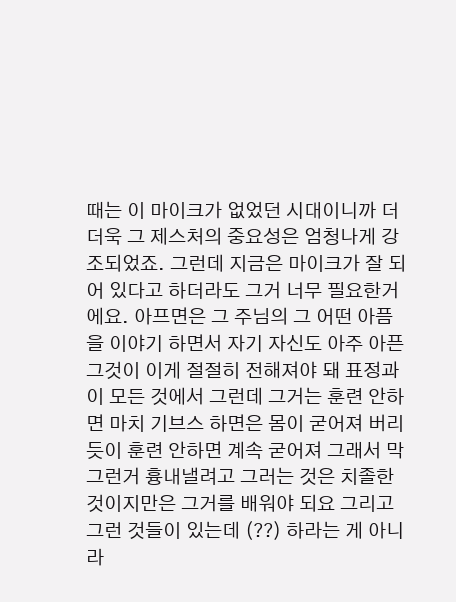때는 이 마이크가 없었던 시대이니까 더더욱 그 제스처의 중요성은 엄청나게 강조되었죠. 그런데 지금은 마이크가 잘 되어 있다고 하더라도 그거 너무 필요한거에요. 아프면은 그 주님의 그 어떤 아픔을 이야기 하면서 자기 자신도 아주 아픈 그것이 이게 절절히 전해져야 돼 표정과 이 모든 것에서 그런데 그거는 훈련 안하면 마치 기브스 하면은 몸이 굳어져 버리듯이 훈련 안하면 계속 굳어져 그래서 막 그런거 흉내낼려고 그러는 것은 치졸한 것이지만은 그거를 배워야 되요 그리고 그런 것들이 있는데 (??) 하라는 게 아니라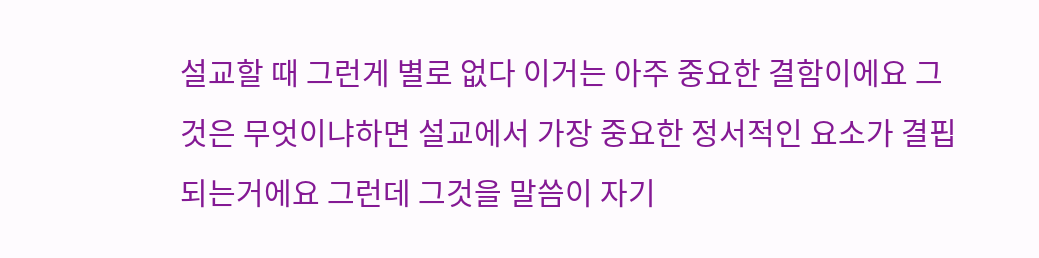설교할 때 그런게 별로 없다 이거는 아주 중요한 결함이에요 그것은 무엇이냐하면 설교에서 가장 중요한 정서적인 요소가 결핍되는거에요 그런데 그것을 말씀이 자기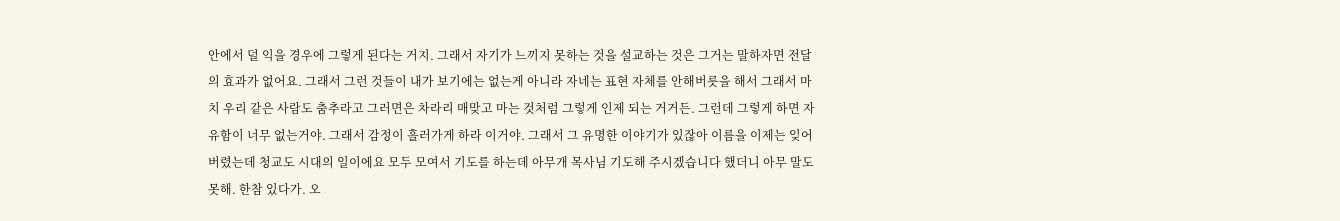안에서 덜 익을 경우에 그렇게 된다는 거지. 그래서 자기가 느끼지 못하는 것을 설교하는 것은 그거는 말하자면 전달의 효과가 없어요. 그래서 그런 것들이 내가 보기에는 없는게 아니라 자네는 표현 자체를 안해버릇을 해서 그래서 마치 우리 같은 사람도 춤추라고 그러면은 차라리 매맞고 마는 것처럼 그렇게 인제 되는 거거든. 그런데 그렇게 하면 자유함이 너무 없는거야. 그래서 감정이 흘러가게 하라 이거야. 그래서 그 유명한 이야기가 있잖아 이름을 이제는 잊어버렸는데 청교도 시대의 일이에요 모두 모여서 기도를 하는데 아무개 목사님 기도해 주시겠습니다 했더니 아무 말도 못해. 한참 있다가. 오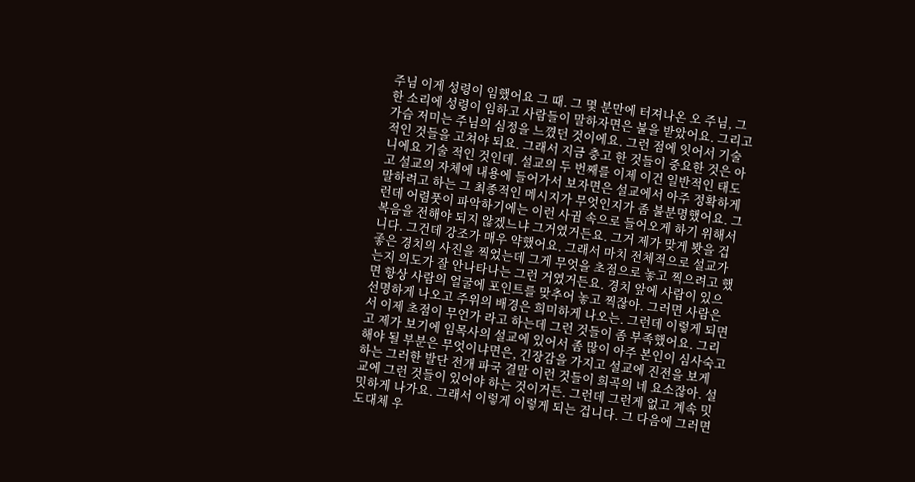주님 이게 성령이 임했어요 그 때. 그 몇 분만에 터져나온 오 주님, 그 한 소리에 성령이 임하고 사람들이 말하자면은 불을 받았어요. 그리고 가슴 저미는 주님의 심정을 느꼈던 것이에요. 그런 점에 잇어서 기술적인 것들을 고쳐야 되요. 그래서 지금 충고 한 것들이 중요한 것은 아니에요 기술 적인 것인데. 설교의 두 번째를 이제 이건 일반적인 태도고 설교의 자체에 내용에 들어가서 보자면은 설교에서 아주 정확하게 말하려고 하는 그 최종적인 메시지가 무엇인지가 좀 불분명했어요. 그런데 어렴풋이 파악하기에는 이런 사귐 속으로 들어오게 하기 위해서 복음을 전해야 되지 않겠느냐 그거였거든요. 그거 제가 맞게 봣을 겁니다. 그건데 강조가 매우 약했어요. 그래서 마치 전체적으로 설교가 좋은 경치의 사진을 찍었는데 그게 무엇을 초점으로 놓고 찍으려고 했는지 의도가 잘 안나타나는 그런 거였거든요. 경치 앞에 사람이 있으면 항상 사람의 얼굴에 포인트를 맞추어 놓고 찍잖아. 그러면 사람은 선명하게 나오고 주위의 배경은 희미하게 나오는. 그런데 이렇게 되면서 이제 초점이 무언가 라고 하는데 그런 것들이 좀 부족했어요. 그리고 제가 보기에 임목사의 설교에 있어서 좀 많이 아주 본인이 심사숙고해야 될 부분은 무엇이냐면은, 긴장감을 가지고 설교에 진전을 보게 하는 그러한 발단 전개 파국 결말 이런 것들이 희곡의 네 요소잖아. 설교에 그런 것들이 있어야 하는 것이거든. 그런데 그런게 없고 계속 밋밋하게 나가요. 그래서 이렇게 이렇게 되는 겁니다. 그 다음에 그러면 도대체 우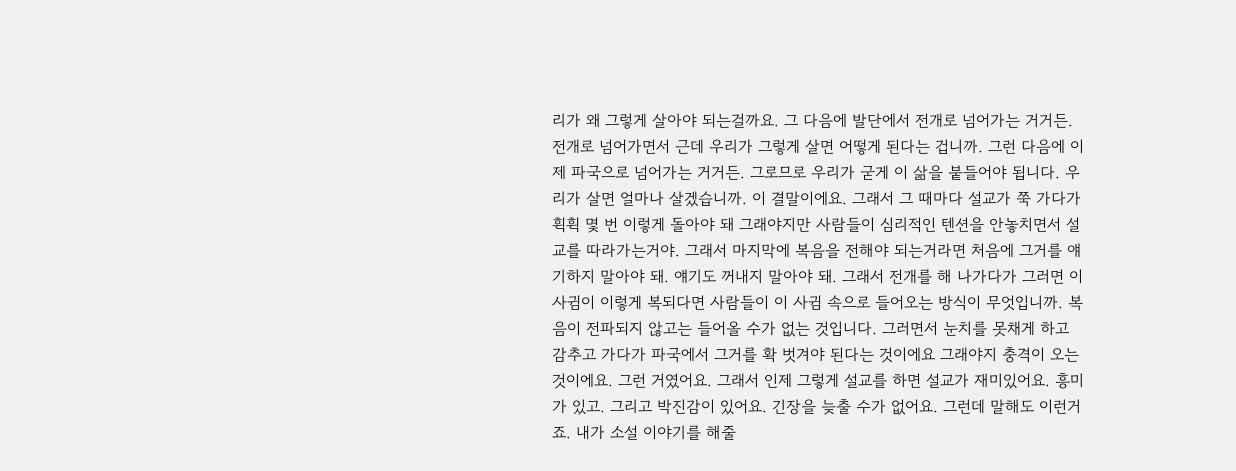리가 왜 그렇게 살아야 되는걸까요. 그 다음에 발단에서 전개로 넘어가는 거거든. 전개로 넘어가면서 근데 우리가 그렇게 살면 어떻게 된다는 겁니까. 그런 다음에 이제 파국으로 넘어가는 거거든. 그로므로 우리가 굳게 이 삶을 붙들어야 됩니다. 우리가 살면 얼마나 살겠습니까. 이 결말이에요. 그래서 그 때마다 설교가 쭉 가다가 휙휙 몇 번 이렇게 돌아야 돼 그래야지만 사람들이 심리적인 텐션을 안놓치면서 설교를 따라가는거야. 그래서 마지막에 복음을 전해야 되는거라면 처음에 그거를 얘기하지 말아야 돼. 얘기도 꺼내지 말아야 돼. 그래서 전개를 해 나가다가 그러면 이 사귐이 이렇게 복되다면 사람들이 이 사귐 속으로 들어오는 방식이 무엇입니까. 복음이 전파되지 않고는 들어올 수가 없는 것입니다. 그러면서 눈치를 못채게 하고 감추고 가다가 파국에서 그거를 확 벗겨야 된다는 것이에요 그래야지 충격이 오는 것이에요. 그런 거였어요. 그래서 인제 그렇게 설교를 하면 설교가 재미있어요. 흥미가 있고. 그리고 박진감이 있어요. 긴장을 늦출 수가 없어요. 그런데 말해도 이런거죠. 내가 소설 이야기를 해줄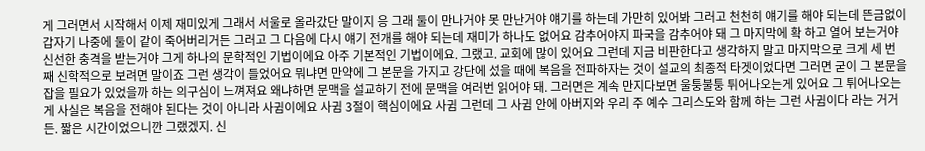게 그러면서 시작해서 이제 재미있게 그래서 서울로 올라갔단 말이지 응 그래 둘이 만나거야 못 만난거야 얘기를 하는데 가만히 있어봐 그러고 천천히 얘기를 해야 되는데 뜬금없이 갑자기 나중에 둘이 같이 죽어버리거든 그러고 그 다음에 다시 얘기 전개를 해야 되는데 재미가 하나도 없어요 감추어야지 파국을 감추어야 돼 그 마지막에 확 하고 열어 보는거야 신선한 충격을 받는거야 그게 하나의 문학적인 기법이에요 아주 기본적인 기법이에요. 그랬고. 교회에 많이 있어요 그런데 지금 비판한다고 생각하지 말고 마지막으로 크게 세 번 째 신학적으로 보려면 말이죠 그런 생각이 들었어요 뭐냐면 만약에 그 본문을 가지고 강단에 섰을 때에 복음을 전파하자는 것이 설교의 최종적 타겟이었다면 그러면 굳이 그 본문을 잡을 필요가 있었을까 하는 의구심이 느껴져요 왜냐하면 문맥을 설교하기 전에 문맥을 여러번 읽어야 돼. 그러면은 계속 만지다보면 울퉁불퉁 튀어나오는게 있어요 그 튀어나오는게 사실은 복음을 전해야 된다는 것이 아니라 사귐이에요 사귐 3절이 핵심이에요 사귐 그런데 그 사귐 안에 아버지와 우리 주 예수 그리스도와 함께 하는 그런 사귐이다 라는 거거든. 짧은 시간이었으니깐 그랬겠지. 신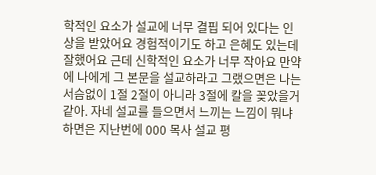학적인 요소가 설교에 너무 결핍 되어 있다는 인상을 받았어요 경험적이기도 하고 은혜도 있는데 잘했어요 근데 신학적인 요소가 너무 작아요 만약에 나에게 그 본문을 설교하라고 그랬으면은 나는 서슴없이 1절 2절이 아니라 3절에 칼을 꽂았을거 같아. 자네 설교를 들으면서 느끼는 느낌이 뭐냐하면은 지난번에 000 목사 설교 평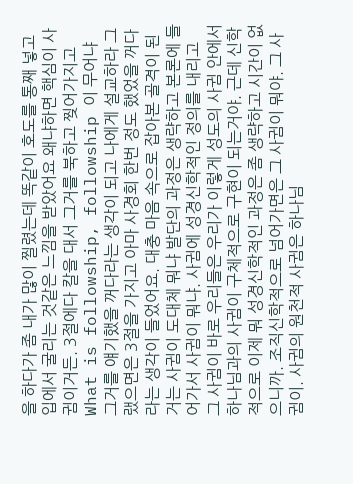을 하다가 좀 내가 많이 찔렸는데 똑같이 호도를 통째 넣고 입에서 굴리는 것같은 느낌을 받았어요 왜냐하면 핵심이 사귐이거든. 3절에다 칼을 대서 그거를 북하고 찢어가지고 What is followship, followship 이 무어냐 그거를 얘기했을 꺼다라는 생각이 되고 나에게 설교하라 그랬으면은 3절을 가지고 아마 사경회 한번 정도 했었을 꺼다라는 생각이 들었어요. 대충 마음 속으로 잡아본 골격이 된거는 사귐이 도대체 뭐냐 발단의 과정은 생략하고 본론에 들어가서 사귐이 뭐냐. 사귐에 성경신학적인 정의를 내리고 그 사귐이 바로 우리들은 우리가 이렇게 성도의 사귐 안에서 하나님과의 사귐이 구체적으로 구현이 되는거야. 근데 신학적으로 이제 뭐 성경신학적인 과정은 좀 생략하고 시간이 없으니까. 조직신학적으로 넘어가면은 그 사귐이 뭐야. 그 사귐이. 사귐의 원천적 사귐은 하나님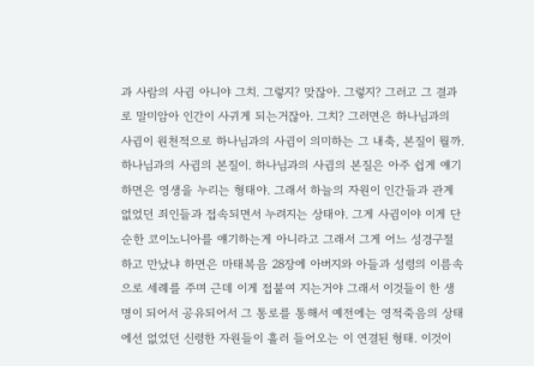과 사람의 사귐 아니야 그치. 그렇지? 맞잖아. 그렇지? 그러고 그 결과로 말미암아 인간이 사귀게 되는거잖아. 그치? 그러면은 하나님과의 사귐이 원천적으로 하나님과의 사귐이 의미하는 그 내축, 본질이 뭘까. 하나님과의 사귐의 본질이. 하나님과의 사귐의 본질은 아주 쉽게 얘기하면은 영생을 누리는 형태야. 그래서 하늘의 자원이 인간들과 관계없었던 죄인들과 접속되면서 누려지는 상태야. 그게 사귐이야 이게 단순한 코이노니아를 얘기하는게 아니라고 그래서 그게 어느 성경구절하고 만났냐 하면은 마태복음 28장에 아버지와 아들과 성령의 이름속으로 세례를 주며 근데 이게 접붙여 지는거야 그래서 이것들이 한 생명이 되어서 공유되어서 그 통로를 통해서 예전에는 영적죽음의 상태에선 없었던 신령한 자원들이 흘러 들어오는 이 연결된 형태. 이것이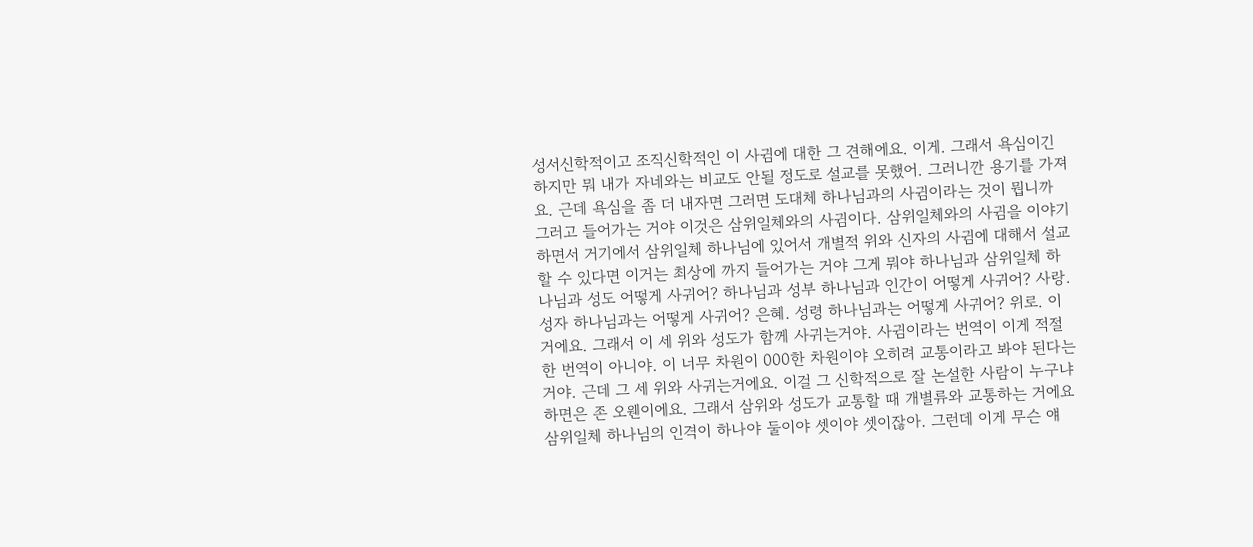성서신학적이고 조직신학적인 이 사귐에 대한 그 견해에요. 이게. 그래서 욕심이긴 하지만 뭐 내가 자네와는 비교도 안될 정도로 설교를 못했어. 그러니깐 용기를 가져요. 근데 욕심을 좀 더 내자면 그러면 도대체 하나님과의 사귐이라는 것이 뭡니까 그러고 들어가는 거야 이것은 삼위일체와의 사귐이다. 삼위일체와의 사귐을 이야기 하면서 거기에서 삼위일체 하나님에 있어서 개별적 위와 신자의 사귐에 대해서 설교할 수 있다면 이거는 최상에 까지 들어가는 거야 그게 뭐야 하나님과 삼위일체 하나님과 성도 어떻게 사귀어? 하나님과 성부 하나님과 인간이 어떻게 사귀어? 사랑. 성자 하나님과는 어떻게 사귀어? 은혜. 성령 하나님과는 어떻게 사귀어? 위로. 이거에요. 그래서 이 세 위와 성도가 함께 사귀는거야. 사귐이라는 번역이 이게 적절한 번역이 아니야. 이 너무 차원이 000한 차원이야 오히려 교통이라고 봐야 된다는거야. 근데 그 세 위와 사귀는거에요. 이걸 그 신학적으로 잘 논설한 사람이 누구냐하면은 존 오웬이에요. 그래서 삼위와 성도가 교통할 때 개별류와 교통하는 거에요 삼위일체 하나님의 인격이 하나야 둘이야 셋이야 셋이잖아. 그런데 이게 무슨 얘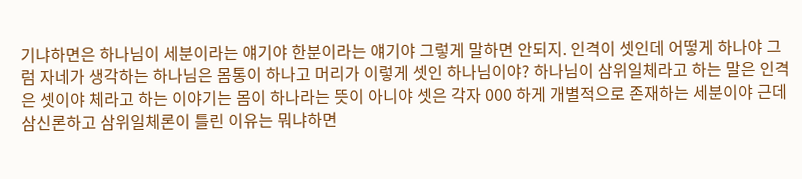기냐하면은 하나님이 세분이라는 얘기야 한분이라는 얘기야 그렇게 말하면 안되지. 인격이 셋인데 어떻게 하나야 그럼 자네가 생각하는 하나님은 몸통이 하나고 머리가 이렇게 셋인 하나님이야? 하나님이 삼위일체라고 하는 말은 인격은 셋이야 체라고 하는 이야기는 몸이 하나라는 뜻이 아니야 셋은 각자 000 하게 개별적으로 존재하는 세분이야 근데 삼신론하고 삼위일체론이 틀린 이유는 뭐냐하면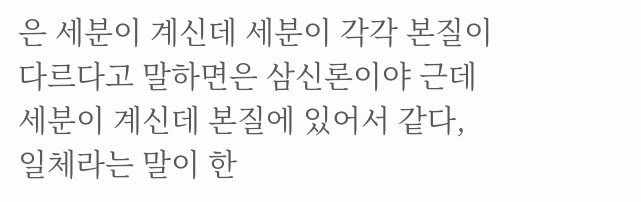은 세분이 계신데 세분이 각각 본질이 다르다고 말하면은 삼신론이야 근데 세분이 계신데 본질에 있어서 같다, 일체라는 말이 한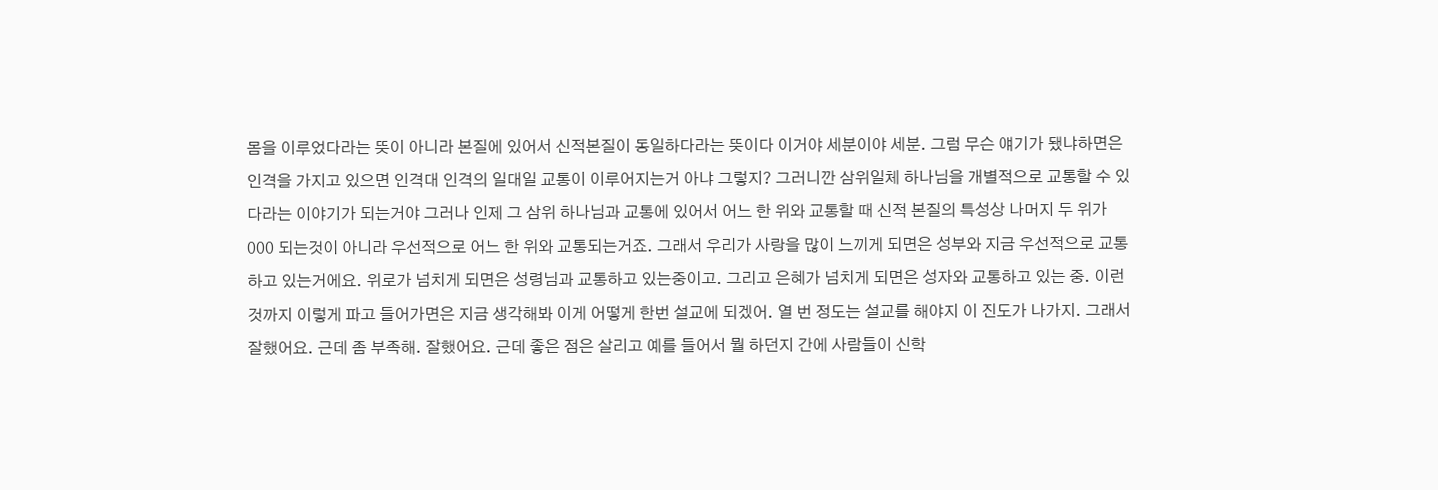몸을 이루었다라는 뜻이 아니라 본질에 있어서 신적본질이 동일하다라는 뜻이다 이거야 세분이야 세분. 그럼 무슨 얘기가 됐냐하면은 인격을 가지고 있으면 인격대 인격의 일대일 교통이 이루어지는거 아냐 그렇지? 그러니깐 삼위일체 하나님을 개별적으로 교통할 수 있다라는 이야기가 되는거야 그러나 인제 그 삼위 하나님과 교통에 있어서 어느 한 위와 교통할 때 신적 본질의 특성상 나머지 두 위가 000 되는것이 아니라 우선적으로 어느 한 위와 교통되는거죠. 그래서 우리가 사랑을 많이 느끼게 되면은 성부와 지금 우선적으로 교통하고 있는거에요. 위로가 넘치게 되면은 성령님과 교통하고 있는중이고. 그리고 은혜가 넘치게 되면은 성자와 교통하고 있는 중. 이런것까지 이렇게 파고 들어가면은 지금 생각해봐 이게 어떻게 한번 설교에 되겠어. 열 번 정도는 설교를 해야지 이 진도가 나가지. 그래서 잘했어요. 근데 좀 부족해. 잘했어요. 근데 좋은 점은 살리고 예를 들어서 뭘 하던지 간에 사람들이 신학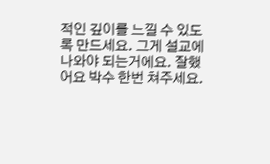적인 깊이를 느낄 수 있도록 만드세요. 그게 설교에 나와야 되는거에요. 잘했어요 박수 한번 쳐주세요.